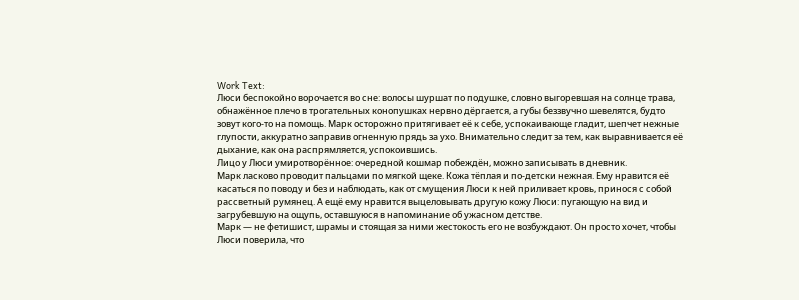Work Text:
Люси беспокойно ворочается во сне: волосы шуршат по подушке, словно выгоревшая на солнце трава, обнажённое плечо в трогательных конопушках нервно дёргается, а губы беззвучно шевелятся, будто зовут кого-то на помощь. Марк осторожно притягивает её к себе, успокаивающе гладит, шепчет нежные глупости, аккуратно заправив огненную прядь за ухо. Внимательно следит за тем, как выравнивается её дыхание, как она распрямляется, успокоившись.
Лицо у Люси умиротворённое: очередной кошмар побеждён, можно записывать в дневник.
Марк ласково проводит пальцами по мягкой щеке. Кожа тёплая и по-детски нежная. Ему нравится её касаться по поводу и без и наблюдать, как от смущения Люси к ней приливает кровь, принося с собой рассветный румянец. А ещё ему нравится выцеловывать другую кожу Люси: пугающую на вид и загрубевшую на ощупь, оставшуюся в напоминание об ужасном детстве.
Марк — не фетишист, шрамы и стоящая за ними жестокость его не возбуждают. Он просто хочет, чтобы Люси поверила, что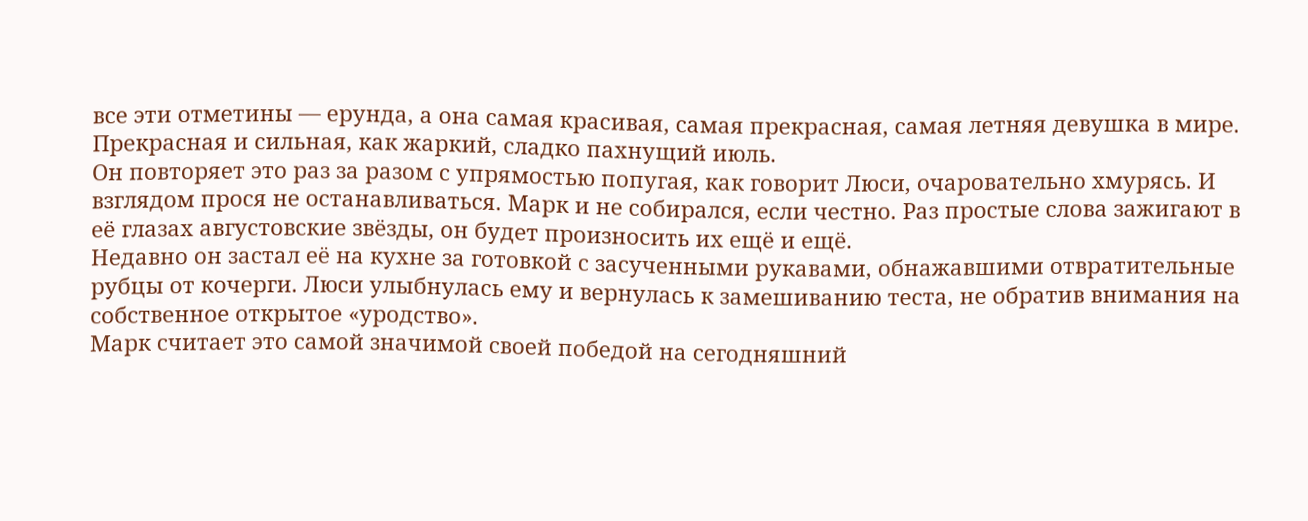все эти отметины — ерунда, а она самая красивая, самая прекрасная, самая летняя девушка в мире.
Прекрасная и сильная, как жаркий, сладко пахнущий июль.
Он повторяет это раз за разом с упрямостью попугая, как говорит Люси, очаровательно хмурясь. И взглядом прося не останавливаться. Марк и не собирался, если честно. Раз простые слова зажигают в её глазах августовские звёзды, он будет произносить их ещё и ещё.
Недавно он застал её на кухне за готовкой с засученными рукавами, обнажавшими отвратительные рубцы от кочерги. Люси улыбнулась ему и вернулась к замешиванию теста, не обратив внимания на собственное открытое «уродство».
Марк считает это самой значимой своей победой на сегодняшний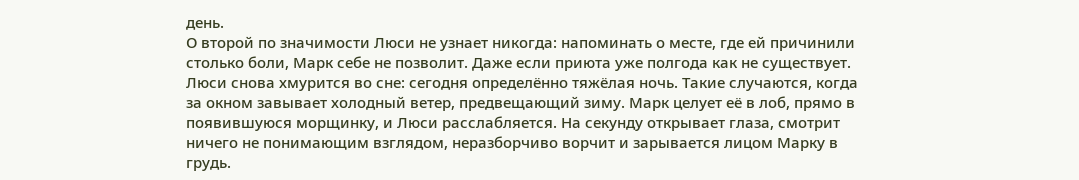день.
О второй по значимости Люси не узнает никогда: напоминать о месте, где ей причинили столько боли, Марк себе не позволит. Даже если приюта уже полгода как не существует.
Люси снова хмурится во сне: сегодня определённо тяжёлая ночь. Такие случаются, когда за окном завывает холодный ветер, предвещающий зиму. Марк целует её в лоб, прямо в появившуюся морщинку, и Люси расслабляется. На секунду открывает глаза, смотрит ничего не понимающим взглядом, неразборчиво ворчит и зарывается лицом Марку в грудь.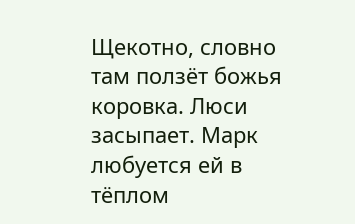Щекотно, словно там ползёт божья коровка. Люси засыпает. Марк любуется ей в тёплом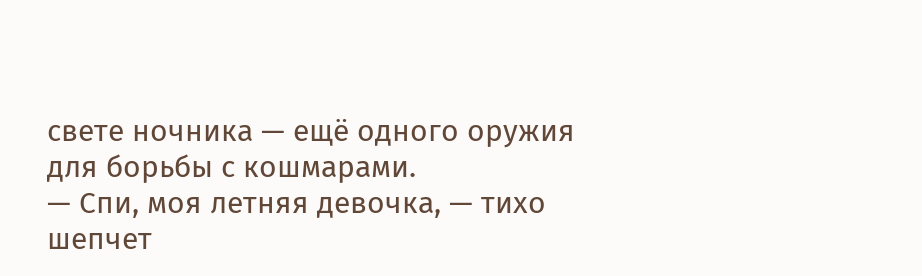свете ночника — ещё одного оружия для борьбы с кошмарами.
— Спи, моя летняя девочка, — тихо шепчет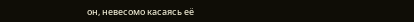он, невесомо касаясь её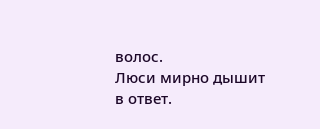волос.
Люси мирно дышит в ответ.